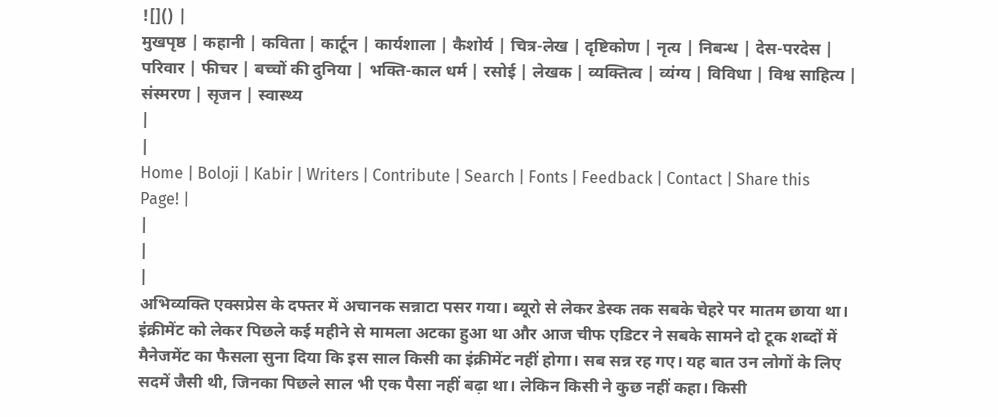![]() |
मुखपृष्ठ | कहानी | कविता | कार्टून | कार्यशाला | कैशोर्य | चित्र-लेख | दृष्टिकोण | नृत्य | निबन्ध | देस-परदेस | परिवार | फीचर | बच्चों की दुनिया | भक्ति-काल धर्म | रसोई | लेखक | व्यक्तित्व | व्यंग्य | विविधा | विश्व साहित्य | संस्मरण | सृजन | स्वास्थ्य
|
|
Home | Boloji | Kabir | Writers | Contribute | Search | Fonts | Feedback | Contact | Share this Page! |
|
|
|
अभिव्यक्ति एक्सप्रेस के दफ्तर में अचानक सन्नाटा पसर गया। ब्यूरो से लेकर डेस्क तक सबके चेहरे पर मातम छाया था। इंक्रीमेंट को लेकर पिछले कई महीने से मामला अटका हुआ था और आज चीफ एडिटर ने सबके सामने दो टूक शब्दों में मैनेजमेंट का फैसला सुना दिया कि इस साल किसी का इंक्रीमेंट नहीं होगा। सब सन्न रह गए। यह बात उन लोगों के लिए सदमें जैसी थी, जिनका पिछले साल भी एक पैसा नहीं बढ़ा था। लेकिन किसी ने कुछ नहीं कहा। किसी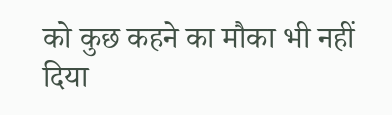को कुछ कहने का मौका भी नहीं दिया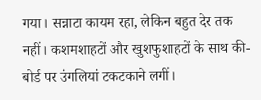गया। सन्नाटा कायम रहा, लेकिन बहुत देर तक नहीं। कशमशाहटों और खुशफुशाहटों के साथ की-बोर्ड पर उंगलियां टकटकाने लगीं।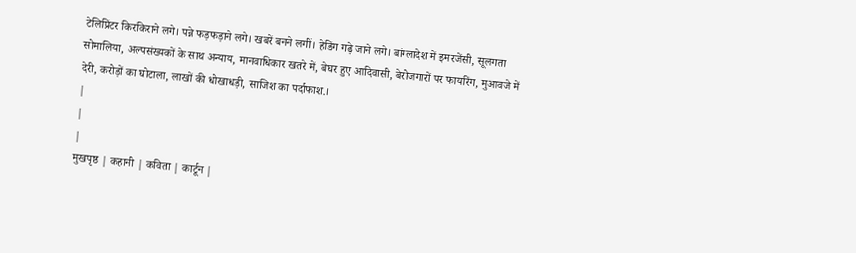टेलिप्रिंटर किरकिराने लगे। पन्ने फड़फड़ाने लगे। खबरें बनने लगीं। हेडिंग गढ़े जाने लगे। बांग्लादेश में इमरजेंसी, सूलगता सोमालिया, अल्पसंख्यकों के साथ अन्याय, मानवाधिकार खतरे में, बेघर हुए आदिवासी, बेरोजगारों पर फायरिंग, मुआवजे में देरी, करोड़ों का घोटाला, लाखों की धोखाधड़ी, साजिश का पर्दाफाश.।
|
|
|
मुखपृष्ठ | कहानी | कविता | कार्टून |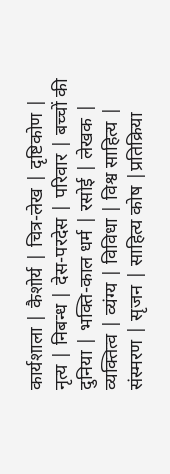कार्यशाला | कैशोर्य | चित्र-लेख | दृष्टिकोण | नृत्य | निबन्ध | देस-परदेस | परिवार | बच्चों की दुनिया | भक्ति-काल धर्म | रसोई | लेखक | व्यक्तित्व | व्यंग्य | विविधा | विश्व साहित्य | संस्मरण | सृजन | साहित्य कोष |प्रतिक्रिया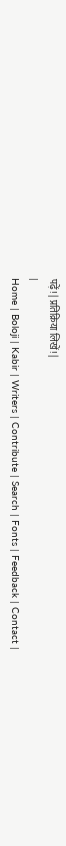पढ़ें! | प्रतिक्रिया लिखें! |
|
Home | Boloji | Kabir | Writers | Contribute | Search | Fonts | Feedback | Contact |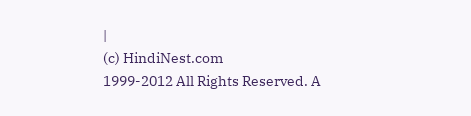|
(c) HindiNest.com
1999-2012 All Rights Reserved. A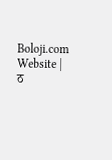Boloji.com Website |
ठ